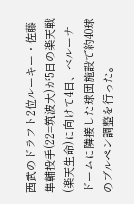西武のドラフト2位ルーキー・佐藤隼輔投手(22=筑波大)が5日の楽天戦(楽天生命)に向けて4日、ベルーナドームに隣接した球団施設で約40球のブルペン調整を行った。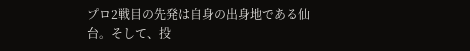プロ2戦目の先発は自身の出身地である仙台。そして、投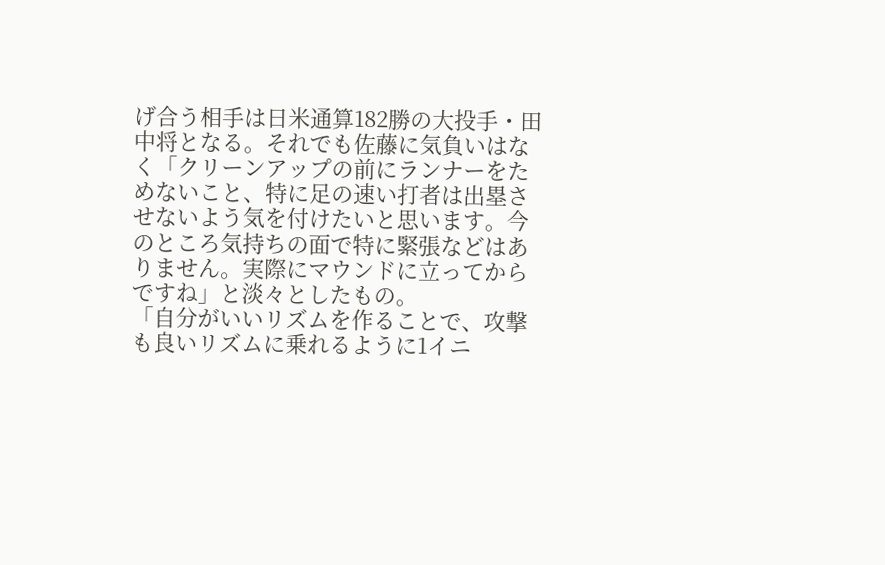げ合う相手は日米通算182勝の大投手・田中将となる。それでも佐藤に気負いはなく「クリーンアップの前にランナーをためないこと、特に足の速い打者は出塁させないよう気を付けたいと思います。今のところ気持ちの面で特に緊張などはありません。実際にマウンドに立ってからですね」と淡々としたもの。
「自分がいいリズムを作ることで、攻撃も良いリズムに乗れるように1イニ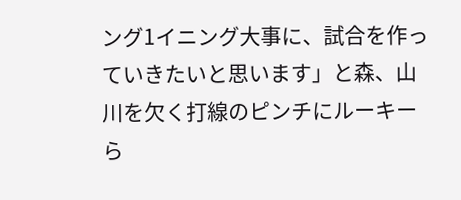ング1イニング大事に、試合を作っていきたいと思います」と森、山川を欠く打線のピンチにルーキーら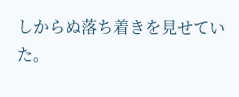しからぬ落ち着きを見せていた。